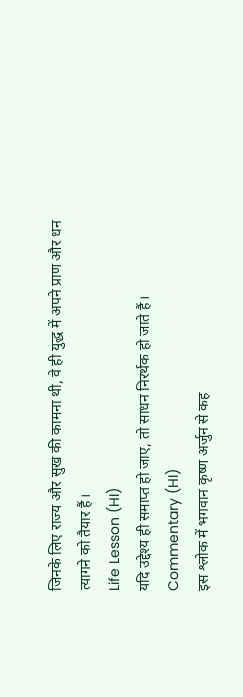जिनके लिए राज्य और सुख की कामना थी, वे ही युद्ध में अपने प्राण और धन त्यागने को तैयार हैं।
Life Lesson (HI)
यदि उद्देश्य ही समाप्त हो जाए, तो साधन निरर्थक हो जाते हैं।
Commentary (HI)
इस श्लोक में भगवान कृष्ण अर्जुन से कह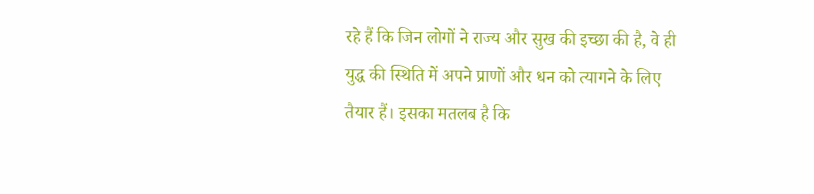रहे हैं कि जिन लोगों ने राज्य और सुख की इच्छा की है, वे ही युद्ध की स्थिति में अपने प्राणों और धन को त्यागने के लिए तैयार हैं। इसका मतलब है कि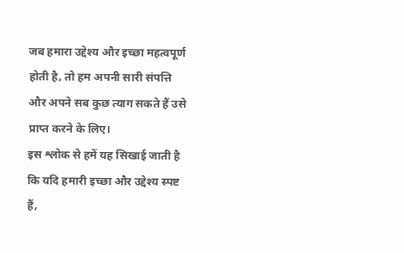जब हमारा उद्देश्य और इच्छा महत्वपूर्ण होती है, तो हम अपनी सारी संपत्ति और अपने सब कुछ त्याग सकते हैं उसे प्राप्त करने के लिए।
इस श्लोक से हमें यह सिखाई जाती है कि यदि हमारी इच्छा और उद्देश्य स्पष्ट हैं,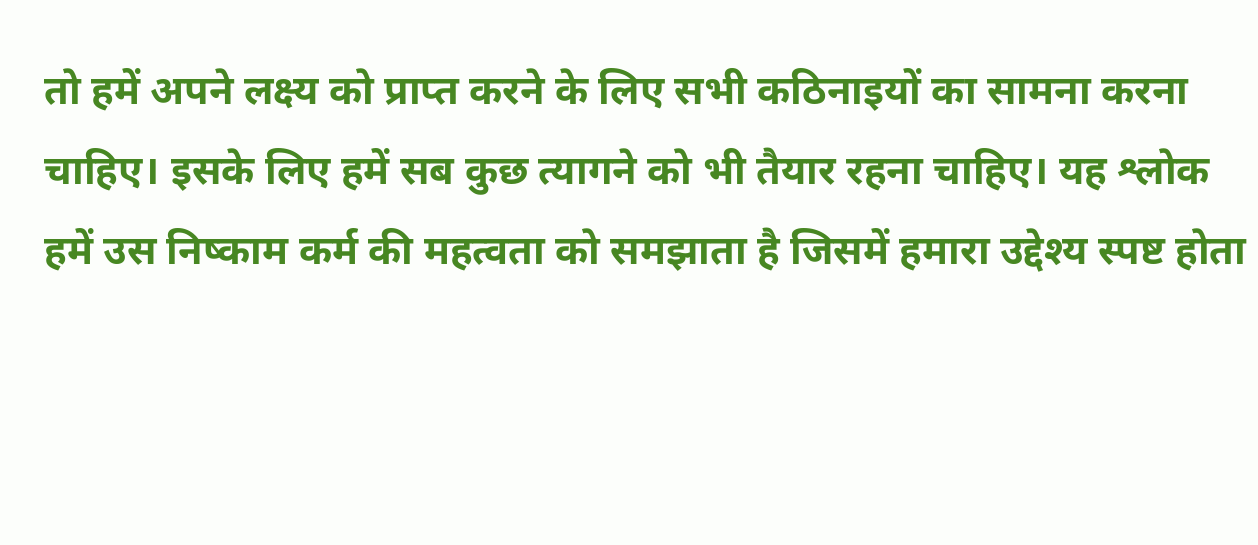तो हमें अपने लक्ष्य को प्राप्त करने के लिए सभी कठिनाइयों का सामना करना चाहिए। इसके लिए हमें सब कुछ त्यागने को भी तैयार रहना चाहिए। यह श्लोक हमें उस निष्काम कर्म की महत्वता को समझाता है जिसमें हमारा उद्देश्य स्पष्ट होता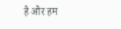है और हम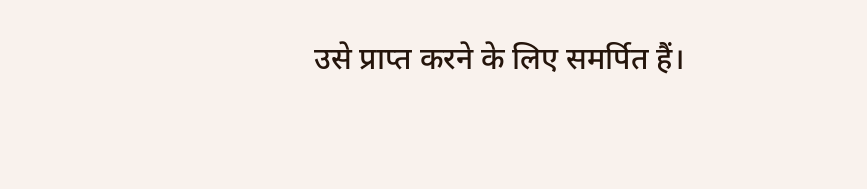उसे प्राप्त करने के लिए समर्पित हैं।